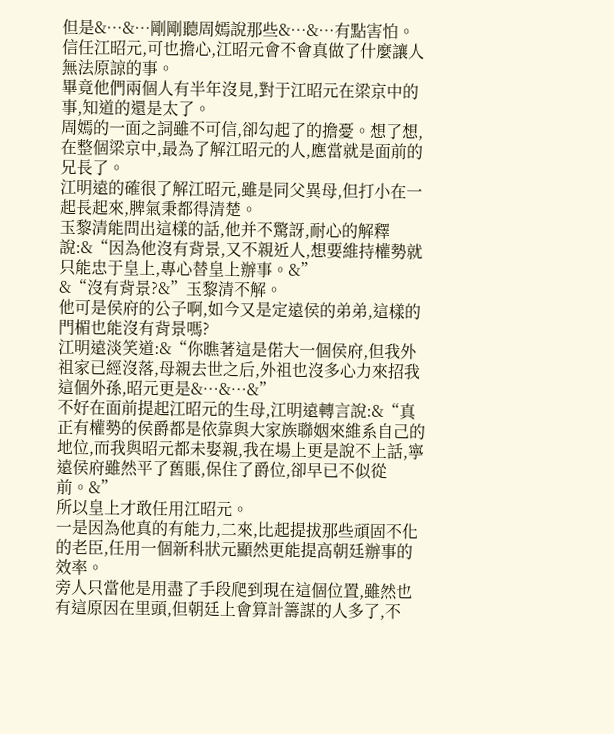但是&…&…剛剛聽周嫣說那些&…&…有點害怕。
信任江昭元,可也擔心,江昭元會不會真做了什麼讓人無法原諒的事。
畢竟他們兩個人有半年沒見,對于江昭元在梁京中的事,知道的還是太了。
周嫣的一面之詞雖不可信,卻勾起了的擔憂。想了想,在整個梁京中,最為了解江昭元的人,應當就是面前的兄長了。
江明遠的確很了解江昭元,雖是同父異母,但打小在一起長起來,脾氣秉都得清楚。
玉黎清能問出這樣的話,他并不驚訝,耐心的解釋說:&“因為他沒有背景,又不親近人,想要維持權勢就只能忠于皇上,專心替皇上辦事。&”
&“沒有背景?&”玉黎清不解。
他可是侯府的公子啊,如今又是定遠侯的弟弟,這樣的門楣也能沒有背景嗎?
江明遠淡笑道:&“你瞧著這是偌大一個侯府,但我外祖家已經沒落,母親去世之后,外祖也沒多心力來招我這個外孫,昭元更是&…&…&”
不好在面前提起江昭元的生母,江明遠轉言說:&“真正有權勢的侯爵都是依靠與大家族聯姻來維系自己的地位,而我與昭元都未娶親,我在場上更是說不上話,寧遠侯府雖然平了舊賬,保住了爵位,卻早已不似從前。&”
所以皇上才敢任用江昭元。
一是因為他真的有能力,二來,比起提拔那些頑固不化的老臣,任用一個新科狀元顯然更能提高朝廷辦事的效率。
旁人只當他是用盡了手段爬到現在這個位置,雖然也有這原因在里頭,但朝廷上會算計籌謀的人多了,不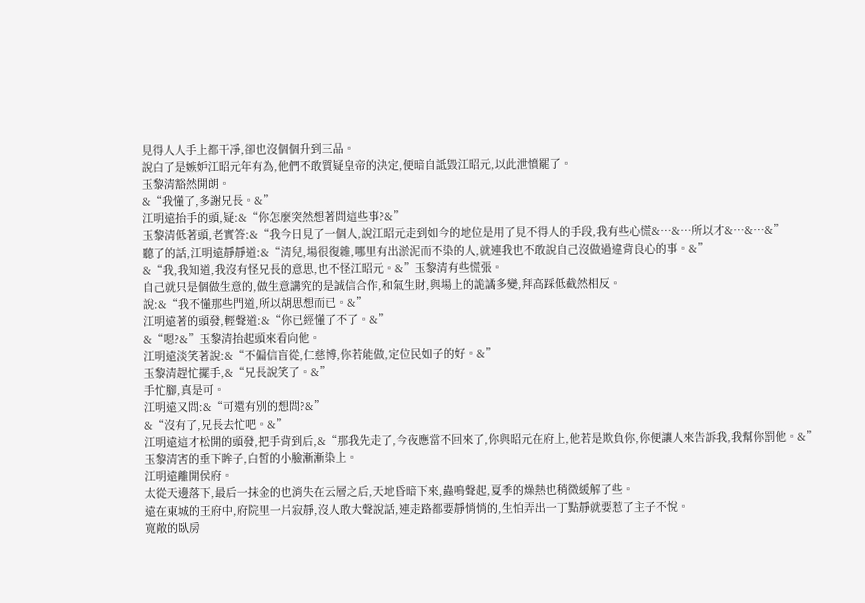見得人人手上都干凈,卻也沒個個升到三品。
說白了是嫉妒江昭元年有為,他們不敢質疑皇帝的決定,便暗自詆毀江昭元,以此泄憤罷了。
玉黎清豁然開朗。
&“我懂了,多謝兄長。&”
江明遠抬手的頭,疑:&“你怎麼突然想著問這些事?&”
玉黎清低著頭,老實答:&“我今日見了一個人,說江昭元走到如今的地位是用了見不得人的手段,我有些心慌&…&…所以才&…&…&”
聽了的話,江明遠靜靜道:&“清兒,場很復雜,哪里有出淤泥而不染的人,就連我也不敢說自己沒做過違背良心的事。&”
&“我,我知道,我沒有怪兄長的意思,也不怪江昭元。&”玉黎清有些慌張。
自己就只是個做生意的,做生意講究的是誠信合作,和氣生財,與場上的詭譎多變,拜高踩低截然相反。
說:&“我不懂那些門道,所以胡思想而已。&”
江明遠著的頭發,輕聲道:&“你已經懂了不了。&”
&“嗯?&”玉黎清抬起頭來看向他。
江明遠淡笑著說:&“不偏信盲從,仁慈博,你若能做,定位民如子的好。&”
玉黎清趕忙擺手,&“兄長說笑了。&”
手忙腳,真是可。
江明遠又問:&“可還有別的想問?&”
&“沒有了,兄長去忙吧。&”
江明遠這才松開的頭發,把手背到后,&“那我先走了,今夜應當不回來了,你與昭元在府上,他若是欺負你,你便讓人來告訴我,我幫你罰他。&”
玉黎清害的垂下眸子,白皙的小臉漸漸染上。
江明遠離開侯府。
太從天邊落下,最后一抹金的也消失在云層之后,天地昏暗下來,蟲鳴聲起,夏季的燥熱也稍微緩解了些。
遠在東城的王府中,府院里一片寂靜,沒人敢大聲說話,連走路都要靜悄悄的,生怕弄出一丁點靜就要惹了主子不悅。
寬敞的臥房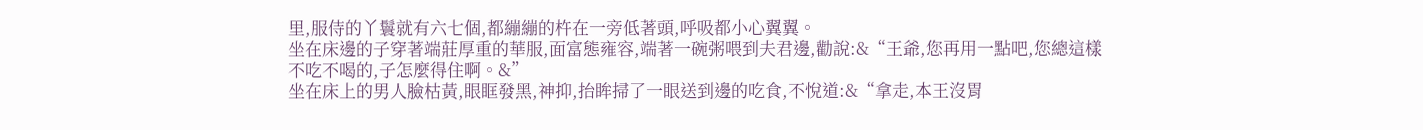里,服侍的丫鬟就有六七個,都繃繃的杵在一旁低著頭,呼吸都小心翼翼。
坐在床邊的子穿著端莊厚重的華服,面富態雍容,端著一碗粥喂到夫君邊,勸說:&“王爺,您再用一點吧,您總這樣不吃不喝的,子怎麼得住啊。&”
坐在床上的男人臉枯黃,眼眶發黑,神抑,抬眸掃了一眼送到邊的吃食,不悅道:&“拿走,本王沒胃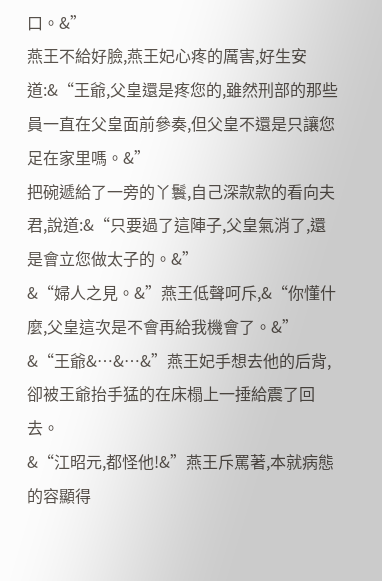口。&”
燕王不給好臉,燕王妃心疼的厲害,好生安道:&“王爺,父皇還是疼您的,雖然刑部的那些員一直在父皇面前參奏,但父皇不還是只讓您足在家里嗎。&”
把碗遞給了一旁的丫鬟,自己深款款的看向夫君,說道:&“只要過了這陣子,父皇氣消了,還是會立您做太子的。&”
&“婦人之見。&”燕王低聲呵斥,&“你懂什麼,父皇這次是不會再給我機會了。&”
&“王爺&…&…&”燕王妃手想去他的后背,卻被王爺抬手猛的在床榻上一捶給震了回去。
&“江昭元,都怪他!&”燕王斥罵著,本就病態的容顯得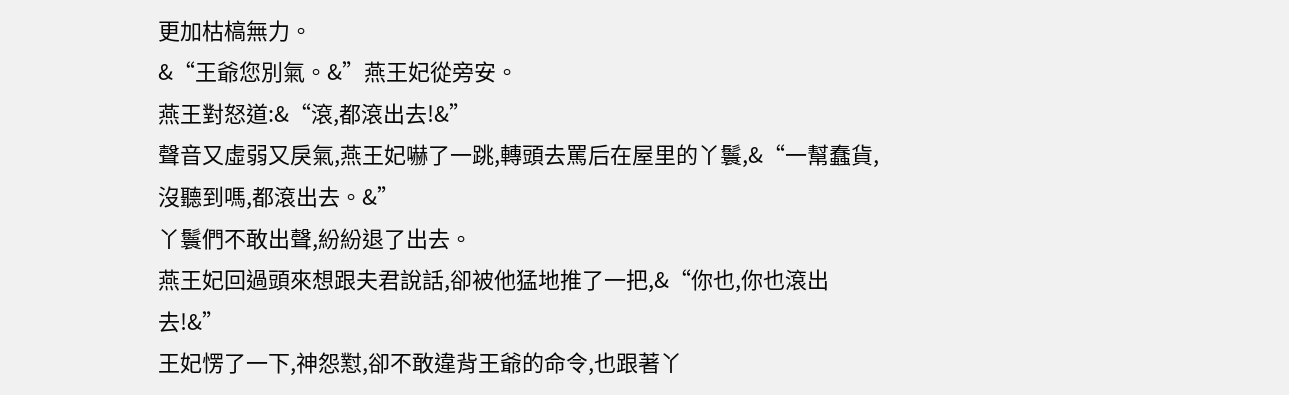更加枯槁無力。
&“王爺您別氣。&”燕王妃從旁安。
燕王對怒道:&“滾,都滾出去!&”
聲音又虛弱又戾氣,燕王妃嚇了一跳,轉頭去罵后在屋里的丫鬟,&“一幫蠢貨,沒聽到嗎,都滾出去。&”
丫鬟們不敢出聲,紛紛退了出去。
燕王妃回過頭來想跟夫君說話,卻被他猛地推了一把,&“你也,你也滾出去!&”
王妃愣了一下,神怨懟,卻不敢違背王爺的命令,也跟著丫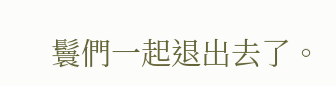鬟們一起退出去了。